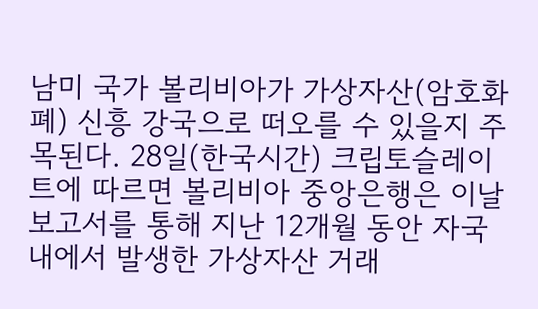남미 국가 볼리비아가 가상자산(암호화폐) 신흥 강국으로 떠오를 수 있을지 주목된다. 28일(한국시간) 크립토슬레이트에 따르면 볼리비아 중앙은행은 이날 보고서를 통해 지난 12개월 동안 자국내에서 발생한 가상자산 거래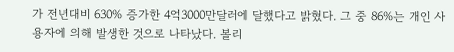가 전년대비 630% 증가한 4억3000만달러에 달했다고 밝혔다. 그 중 86%는 개인 사용자에 의해 발생한 것으로 나타났다. 볼리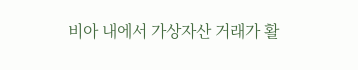비아 내에서 가상자산 거래가 활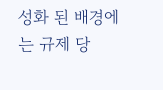성화 된 배경에는 규제 당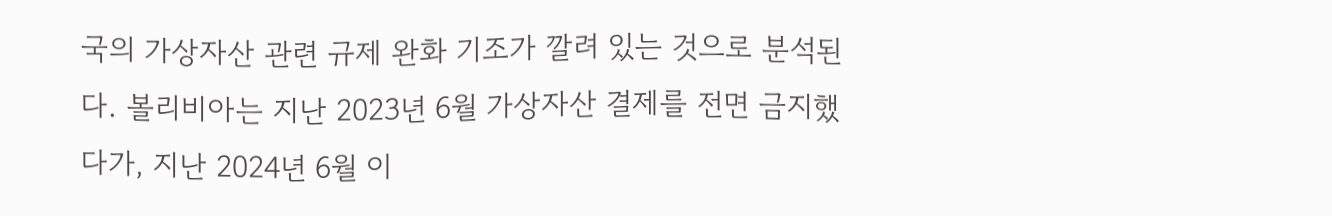국의 가상자산 관련 규제 완화 기조가 깔려 있는 것으로 분석된다. 볼리비아는 지난 2023년 6월 가상자산 결제를 전면 금지했다가, 지난 2024년 6월 이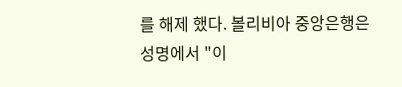를 해제 했다. 볼리비아 중앙은행은 성명에서 "이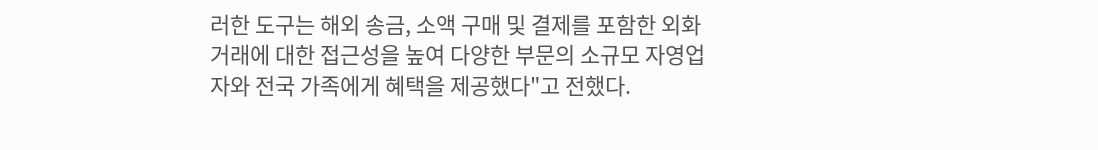러한 도구는 해외 송금, 소액 구매 및 결제를 포함한 외화 거래에 대한 접근성을 높여 다양한 부문의 소규모 자영업자와 전국 가족에게 혜택을 제공했다"고 전했다.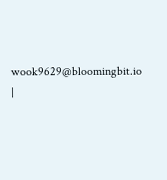wook9629@bloomingbit.io |